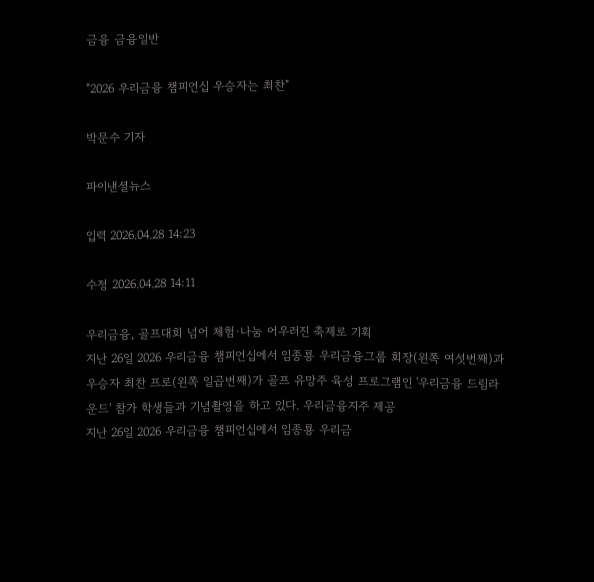금융 금융일반

"2026 우리금융 챔피언십 우승자는 최찬"

박문수 기자

파이낸셜뉴스

입력 2026.04.28 14:23

수정 2026.04.28 14:11

우리금융, 골프대회 넘어 체험·나눔 어우러진 축제로 기획
지난 26일 2026 우리금융 챔피언십에서 임종룡 우리금융그룹 회장(왼쪽 여섯번째)과 우승자 최찬 프로(왼쪽 일곱번째)가 골프 유망주 육성 프로그램인 '우리금융 드림라운드' 참가 학생들과 기념촬영을 하고 있다. 우리금융지주 제공
지난 26일 2026 우리금융 챔피언십에서 임종룡 우리금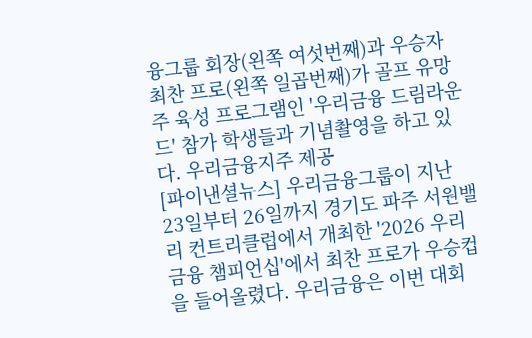융그룹 회장(왼쪽 여섯번째)과 우승자 최찬 프로(왼쪽 일곱번째)가 골프 유망주 육성 프로그램인 '우리금융 드림라운드' 참가 학생들과 기념촬영을 하고 있다. 우리금융지주 제공
[파이낸셜뉴스] 우리금융그룹이 지난 23일부터 26일까지 경기도 파주 서원밸리 컨트리클럽에서 개최한 '2026 우리금융 챔피언십'에서 최찬 프로가 우승컵을 들어올렸다. 우리금융은 이번 대회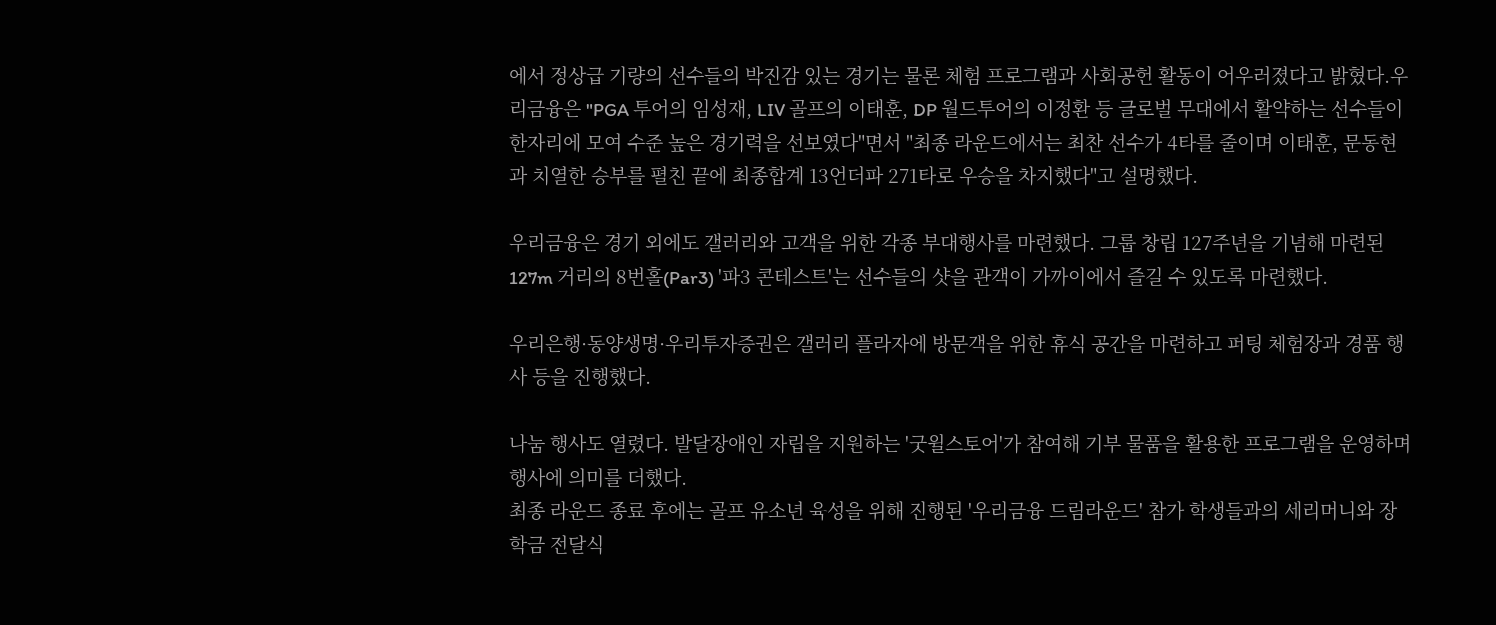에서 정상급 기량의 선수들의 박진감 있는 경기는 물론 체험 프로그램과 사회공헌 활동이 어우러졌다고 밝혔다.우리금융은 "PGA 투어의 임성재, LIV 골프의 이태훈, DP 월드투어의 이정환 등 글로벌 무대에서 활약하는 선수들이 한자리에 모여 수준 높은 경기력을 선보였다"면서 "최종 라운드에서는 최찬 선수가 4타를 줄이며 이태훈, 문동현과 치열한 승부를 펼친 끝에 최종합계 13언더파 271타로 우승을 차지했다"고 설명했다.

우리금융은 경기 외에도 갤러리와 고객을 위한 각종 부대행사를 마련했다. 그룹 창립 127주년을 기념해 마련된 127m 거리의 8번홀(Par3) '파3 콘테스트'는 선수들의 샷을 관객이 가까이에서 즐길 수 있도록 마련했다.

우리은행·동양생명·우리투자증권은 갤러리 플라자에 방문객을 위한 휴식 공간을 마련하고 퍼팅 체험장과 경품 행사 등을 진행했다.

나눔 행사도 열렸다. 발달장애인 자립을 지원하는 '굿윌스토어'가 참여해 기부 물품을 활용한 프로그램을 운영하며 행사에 의미를 더했다.
최종 라운드 종료 후에는 골프 유소년 육성을 위해 진행된 '우리금융 드림라운드' 참가 학생들과의 세리머니와 장학금 전달식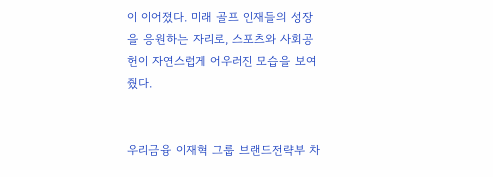이 이어졌다. 미래 골프 인재들의 성장을 응원하는 자리로, 스포츠와 사회공헌이 자연스럽게 어우러진 모습을 보여줬다.


우리금융 이재혁 그룹 브랜드전략부 차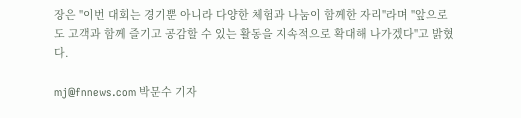장은 "이번 대회는 경기뿐 아니라 다양한 체험과 나눔이 함께한 자리"라며 "앞으로도 고객과 함께 즐기고 공감할 수 있는 활동을 지속적으로 확대해 나가겠다"고 밝혔다.

mj@fnnews.com 박문수 기자